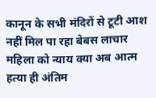कानून के सभी मंदिरों से टूटी आश नहीं मिल पा रहा बेबस लाचार महिला को न्याय क्या अब आत्म हत्या ही अंतिम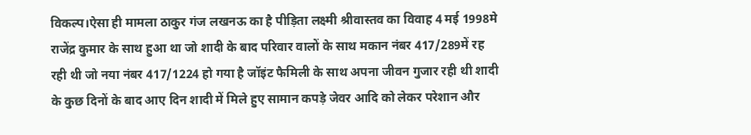विकल्प।ऐसा ही मामला ठाकुर गंज लखनऊ का है पीड़िता लक्ष्मी श्रीवास्तव का विवाह 4 मई 1998मे राजेंद्र कुमार के साथ हुआ था जो शादी के बाद परिवार वालों के साथ मकान नंबर 417/289में रह रही थी जो नया नंबर 417/1224 हो गया है जॉइंट फैमिली के साथ अपना जीवन गुजार रही थी शादी के कुछ दिनों के बाद आए दिन शादी में मिले हुए सामान कपड़े जेवर आदि को लेकर परेशान और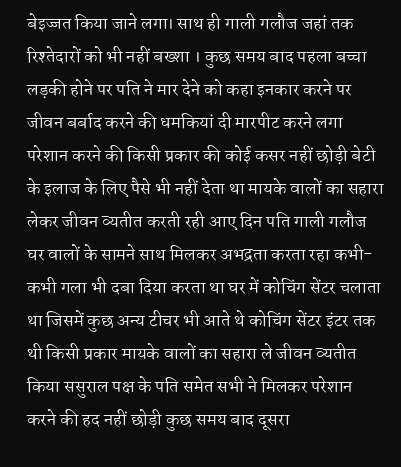बेइज्जत किया जाने लगा। साथ ही गाली गलौज जहां तक रिश्तेदारों को भी नहीं बख्शा । कुछ समय बाद पहला बच्चा लड़की होने पर पति ने मार देने को कहा इनकार करने पर जीवन बर्बाद करने की धमकियां दी मारपीट करने लगा परेशान करने की किसी प्रकार की कोई कसर नहीं छोड़ी बेटी के इलाज के लिए पैसे भी नहीं देता था मायके वालों का सहारा लेकर जीवन व्यतीत करती रही आए दिन पति गाली गलौज घर वालों के सामने साथ मिलकर अभद्रता करता रहा कभी-कभी गला भी दबा दिया करता था घर में कोचिंग सेंटर चलाता था जिसमें कुछ अन्य टीचर भी आते थे कोचिंग सेंटर इंटर तक थी किसी प्रकार मायके वालों का सहारा ले जीवन व्यतीत किया ससुराल पक्ष के पति समेत सभी ने मिलकर परेशान करने की हद नहीं छोड़ी कुछ समय बाद दूसरा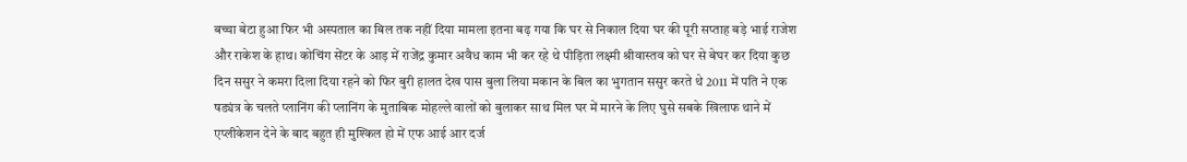बच्चा बेटा हुआ फिर भी अस्पताल का बिल तक नहीं दिया मामला इतना बढ़ गया कि घर से निकाल दिया घर की पूरी सप्ताह बड़े भाई राजेश और राकेश के हाथ। कोचिंग सेंटर के आड़ में राजेंद्र कुमार अवैध काम भी कर रहे थे पीड़िता लक्ष्मी श्रीवास्तव को घर से बेघर कर दिया कुछ दिन ससुर ने कमरा दिला दिया रहने को फिर बुरी हालत देख पास बुला लिया मकान के बिल का भुगतान ससुर करते थे 2011 में पति ने एक षड्यंत्र के चलते प्लानिंग की प्लानिंग के मुताबिक मोहल्ले वालों को बुलाकर साथ मिल घर में मारने के लिए घुसे सबके खिलाफ थाने में एप्लीकेशन देने के बाद बहुत ही मुश्किल हो में एफ आई आर दर्ज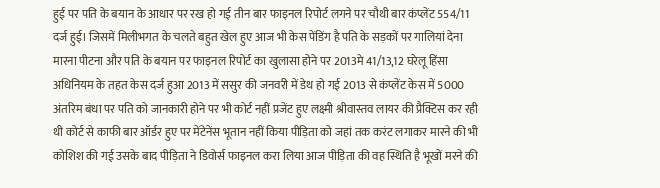हुई पर पति के बयान के आधार पर रख हो गई तीन बार फाइनल रिपोर्ट लगने पर चौथी बार कंप्लेंट 554/11 दर्ज हुई। जिसमें मिलीभगत के चलते बहुत खेल हुए आज भी केस पेंडिंग है पति के सड़कों पर गालियां देना मारना पीटना और पति के बयान पर फाइनल रिपोर्ट का खुलासा होने पर 2013मे 41/13,12 घरेलू हिंसा अधिनियम के तहत केस दर्ज हुआ 2013 में ससुर की जनवरी में डेथ हो गई 2013 से कंप्लेंट केस में 5000 अंतरिम बंधा पर पति को जानकारी होने पर भी कोर्ट नहीं प्रजेंट हुए लक्ष्मी श्रीवास्तव लायर की प्रैक्टिस कर रही थी कोर्ट से काफी बार ऑर्डर हुए पर मेंटेनेंस भूतान नहीं किया पीड़िता को जहां तक करंट लगाकर मारने की भी कोशिश की गई उसके बाद पीड़िता ने डिवोर्स फाइनल करा लिया आज पीड़िता की वह स्थिति है भूखों मरने की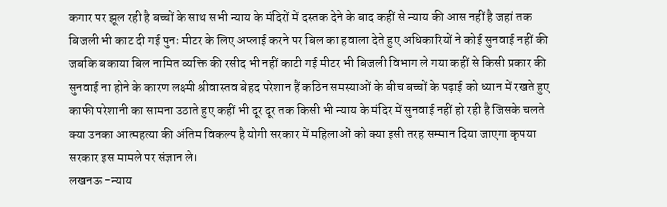कगार पर झूल रही है बच्चों के साथ सभी न्याय के मंदिरों में दस्तक देने के बाद कहीं से न्याय की आस नहीं है जहां तक बिजली भी काट दी गई पुनः मीटर के लिए अप्लाई करने पर बिल का हवाला देते हुए अधिकारियों ने कोई सुनवाई नहीं की जबकि बकाया बिल नामित व्यक्ति की रसीद भी नहीं काटी गई मीटर भी बिजली विभाग ले गया कहीं से किसी प्रकार की सुनवाई ना होने के कारण लक्ष्मी श्रीवास्तव बेहद परेशान हैं कठिन समस्याओं के बीच बच्चों के पढ़ाई को ध्यान में रखते हुए काफी परेशानी का सामना उठाते हुए कहीं भी दूर दूर तक किसी भी न्याय के मंदिर में सुनवाई नहीं हो रही है जिसके चलते क्या उनका आत्महत्या की अंतिम विकल्प है योगी सरकार में महिलाओं को क्या इसी तरह सम्मान दिया जाएगा कृपया सरकार इस मामले पर संज्ञान ले।
लखनऊ -न्याय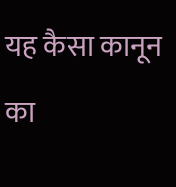यह कैसा कानून का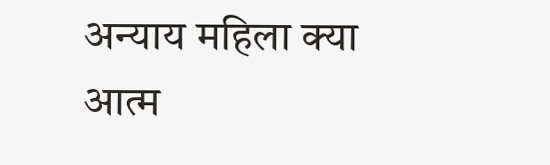अन्याय महिला क्या आत्म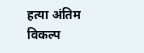हत्या अंतिम विकल्प